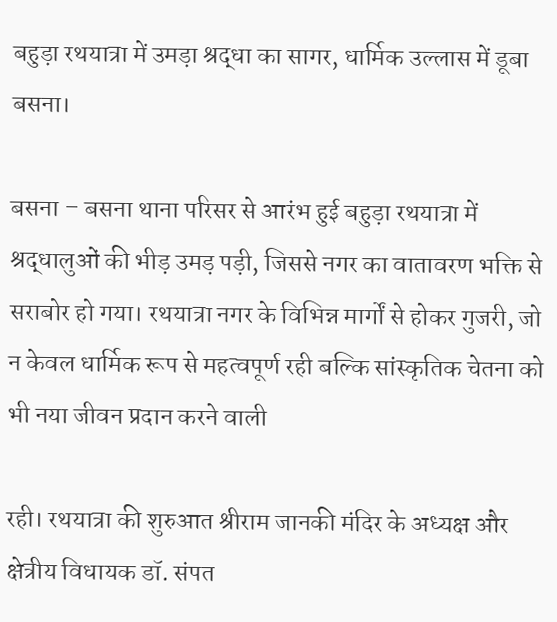बहुड़ा रथयात्रा में उमड़ा श्रद्धा का सागर, धार्मिक उल्लास में डूबा बसना।

बसना – बसना थाना परिसर से आरंभ हुई बहुड़ा रथयात्रा में श्रद्धालुओं की भीड़ उमड़ पड़ी, जिससे नगर का वातावरण भक्ति से सराबोर हो गया। रथयात्रा नगर के विभिन्न मार्गों से होकर गुजरी, जो न केवल धार्मिक रूप से महत्वपूर्ण रही बल्कि सांस्कृतिक चेतना को भी नया जीवन प्रदान करने वाली

रही। रथयात्रा की शुरुआत श्रीराम जानकी मंदिर के अध्यक्ष और क्षेत्रीय विधायक डॉ. संपत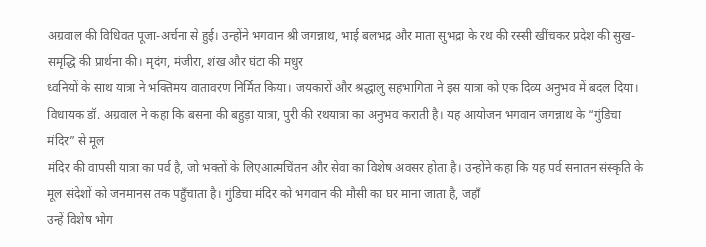अग्रवाल की विधिवत पूजा-अर्चना से हुई। उन्होंने भगवान श्री जगन्नाथ, भाई बलभद्र और माता सुभद्रा के रथ की रस्सी खींचकर प्रदेश की सुख-समृद्धि की प्रार्थना की। मृदंग, मंजीरा, शंख और घंटा की मधुर
ध्वनियों के साथ यात्रा ने भक्तिमय वातावरण निर्मित किया। जयकारों और श्रद्धालु सहभागिता ने इस यात्रा को एक दिव्य अनुभव में बदल दिया।  विधायक डॉ. अग्रवाल ने कहा कि बसना की बहुड़ा यात्रा, पुरी की रथयात्रा का अनुभव कराती है। यह आयोजन भगवान जगन्नाथ के “गुंडिचा मंदिर” से मूल
मंदिर की वापसी यात्रा का पर्व है, जो भक्तों के लिएआत्मचिंतन और सेवा का विशेष अवसर होता है। उन्होंने कहा कि यह पर्व सनातन संस्कृति के मूल संदेशों को जनमानस तक पहुँचाता है। गुंडिचा मंदिर को भगवान की मौसी का घर माना जाता है, जहाँ
उन्हें विशेष भोग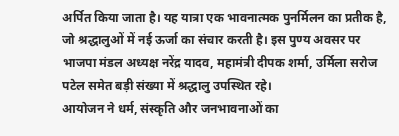अर्पित किया जाता है। यह यात्रा एक भावनात्मक पुनर्मिलन का प्रतीक है, जो श्रद्धालुओं में नई ऊर्जा का संचार करती है। इस पुण्य अवसर पर भाजपा मंडल अध्यक्ष नरेंद्र यादव, महामंत्री दीपक शर्मा, उर्मिला सरोज पटेल समेत बड़ी संख्या में श्रद्धालु उपस्थित रहे।
आयोजन ने धर्म, संस्कृति और जनभावनाओं का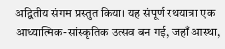अद्वितीय संगम प्रस्तुत किया। यह संपूर्ण रथयात्रा एक आध्यात्मिक-सांस्कृतिक उत्सव बन गई, जहाँ आस्था,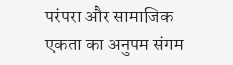परंपरा और सामाजिक एकता का अनुपम संगम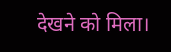देखने को मिला।